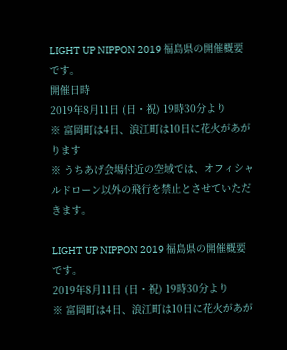LIGHT UP NIPPON 2019 福島県の開催概要です。
開催日時
2019年8月11日 (日・祝) 19時30分より
※ 富岡町は4日、浪江町は10日に花火があがります
※ うちあげ会場付近の空域では、オフィシャルドローン以外の飛行を禁止とさせていただきます。

LIGHT UP NIPPON 2019 福島県の開催概要です。
2019年8月11日 (日・祝) 19時30分より
※ 富岡町は4日、浪江町は10日に花火があが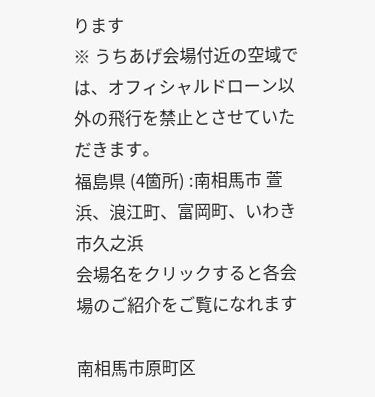ります
※ うちあげ会場付近の空域では、オフィシャルドローン以外の飛行を禁止とさせていただきます。
福島県 (4箇所) :南相馬市 萱浜、浪江町、富岡町、いわき市久之浜
会場名をクリックすると各会場のご紹介をご覧になれます

南相馬市原町区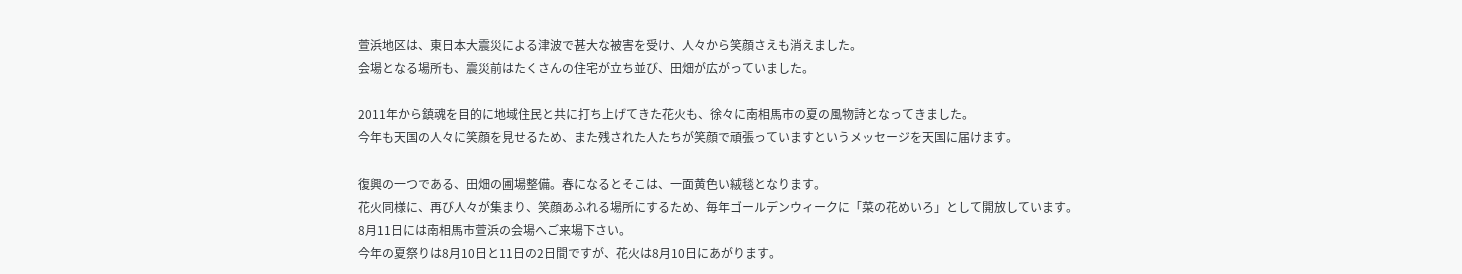萱浜地区は、東日本大震災による津波で甚大な被害を受け、人々から笑顔さえも消えました。
会場となる場所も、震災前はたくさんの住宅が立ち並び、田畑が広がっていました。

2011年から鎮魂を目的に地域住民と共に打ち上げてきた花火も、徐々に南相馬市の夏の風物詩となってきました。
今年も天国の人々に笑顔を見せるため、また残された人たちが笑顔で頑張っていますというメッセージを天国に届けます。

復興の一つである、田畑の圃場整備。春になるとそこは、一面黄色い絨毯となります。
花火同様に、再び人々が集まり、笑顔あふれる場所にするため、毎年ゴールデンウィークに「菜の花めいろ」として開放しています。
8月11日には南相馬市萱浜の会場へご来場下さい。
今年の夏祭りは8月10日と11日の2日間ですが、花火は8月10日にあがります。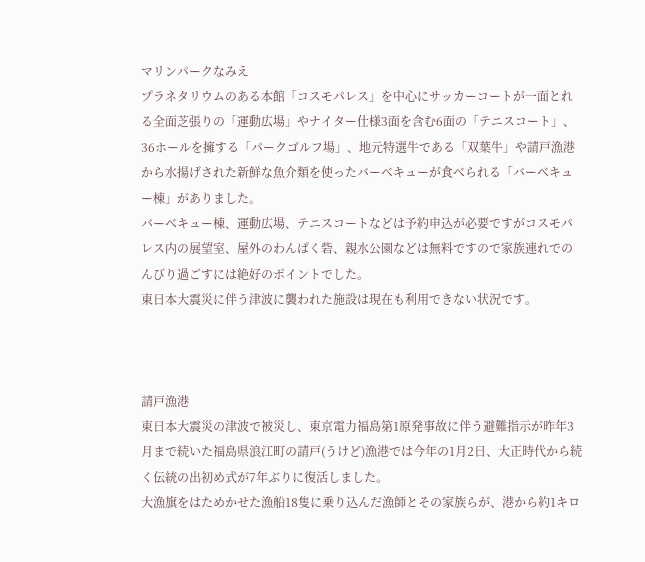マリンパークなみえ
プラネタリウムのある本館「コスモパレス」を中心にサッカーコートが一面とれる全面芝張りの「運動広場」やナイター仕様3面を含む6面の「テニスコート」、36ホールを擁する「パークゴルフ場」、地元特選牛である「双葉牛」や請戸漁港から水揚げされた新鮮な魚介類を使ったバーベキューが食べられる「バーベキュー棟」がありました。
バーベキュー棟、運動広場、テニスコートなどは予約申込が必要ですがコスモパレス内の展望室、屋外のわんぱく砦、親水公園などは無料ですので家族連れでのんびり過ごすには絶好のポイントでした。
東日本大震災に伴う津波に襲われた施設は現在も利用できない状況です。



請戸漁港
東日本大震災の津波で被災し、東京電力福島第1原発事故に伴う避難指示が昨年3月まで続いた福島県浪江町の請戸(うけど)漁港では今年の1月2日、大正時代から続く伝統の出初め式が7年ぶりに復活しました。
大漁旗をはためかせた漁船18隻に乗り込んだ漁師とその家族らが、港から約1キロ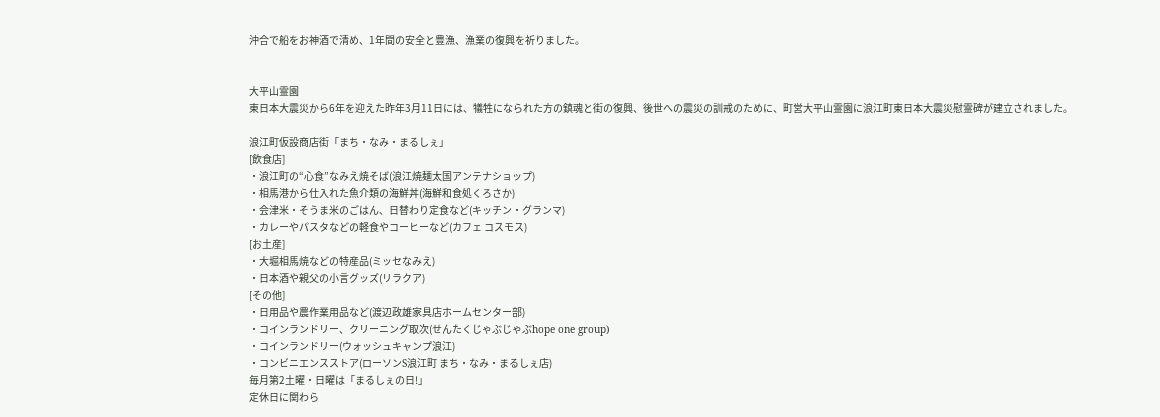沖合で船をお神酒で清め、1年間の安全と豊漁、漁業の復興を祈りました。


大平山霊園
東日本大震災から6年を迎えた昨年3月11日には、犠牲になられた方の鎮魂と街の復興、後世への震災の訓戒のために、町営大平山霊園に浪江町東日本大震災慰霊碑が建立されました。

浪江町仮設商店街「まち・なみ・まるしぇ」
[飲食店]
・浪江町の“心食”なみえ焼そば(浪江焼麺太国アンテナショップ)
・相馬港から仕入れた魚介類の海鮮丼(海鮮和食処くろさか)
・会津米・そうま米のごはん、日替わり定食など(キッチン・グランマ)
・カレーやパスタなどの軽食やコーヒーなど(カフェ コスモス)
[お土産]
・大堀相馬焼などの特産品(ミッセなみえ)
・日本酒や親父の小言グッズ(リラクア)
[その他]
・日用品や農作業用品など(渡辺政雄家具店ホームセンター部)
・コインランドリー、クリーニング取次(せんたくじゃぶじゃぶhope one group)
・コインランドリー(ウォッシュキャンプ浪江)
・コンビニエンスストア(ローソンS浪江町 まち・なみ・まるしぇ店)
毎月第2土曜・日曜は「まるしぇの日!」
定休日に関わら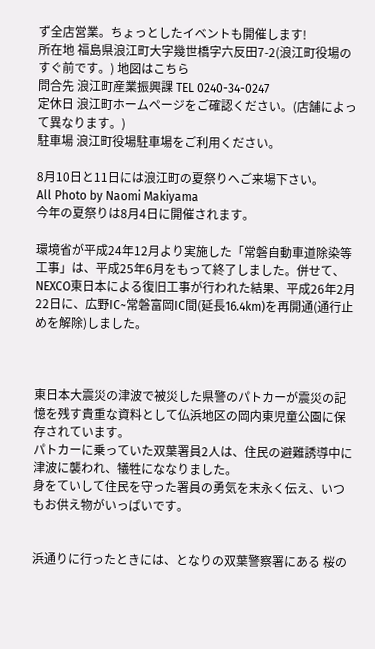ず全店営業。ちょっとしたイベントも開催します!
所在地 福島県浪江町大字幾世橋字六反田7-2(浪江町役場のすぐ前です。) 地図はこちら
問合先 浪江町産業振興課 TEL 0240-34-0247
定休日 浪江町ホームページをご確認ください。(店舗によって異なります。)
駐車場 浪江町役場駐車場をご利用ください。

8月10日と11日には浪江町の夏祭りへご来場下さい。
All Photo by Naomi Makiyama
今年の夏祭りは8月4日に開催されます。

環境省が平成24年12月より実施した「常磐自動車道除染等工事」は、平成25年6月をもって終了しました。併せて、NEXCO東日本による復旧工事が行われた結果、平成26年2月22日に、広野IC~常磐富岡IC間(延長16.4km)を再開通(通行止めを解除)しました。



東日本大震災の津波で被災した県警のパトカーが震災の記憶を残す貴重な資料として仏浜地区の岡内東児童公園に保存されています。
パトカーに乗っていた双葉署員2人は、住民の避難誘導中に津波に襲われ、犠牲にななりました。
身をていして住民を守った署員の勇気を末永く伝え、いつもお供え物がいっぱいです。


浜通りに行ったときには、となりの双葉警察署にある 桜の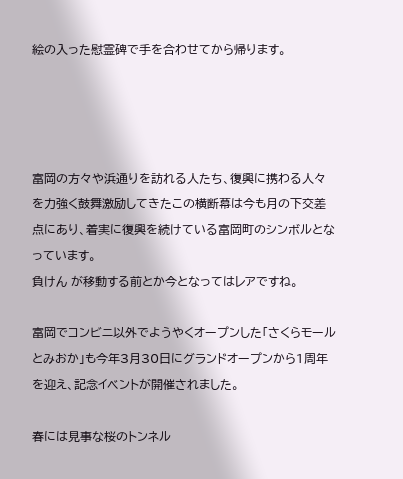絵の入った慰霊碑で手を合わせてから帰ります。




富岡の方々や浜通りを訪れる人たち、復興に携わる人々を力強く鼓舞激励してきたこの横断幕は今も月の下交差点にあり、着実に復興を続けている富岡町のシンボルとなっています。
負けん が移動する前とか今となってはレアですね。

富岡でコンビニ以外でようやくオープンした「さくらモールとみおか」も今年3月30日にグランドオープンから1周年を迎え、記念イベントが開催されました。

春には見事な桜のトンネル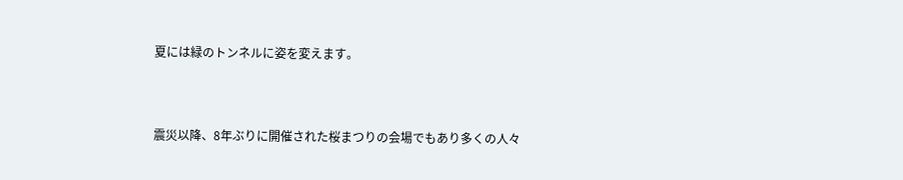夏には緑のトンネルに姿を変えます。



震災以降、8年ぶりに開催された桜まつりの会場でもあり多くの人々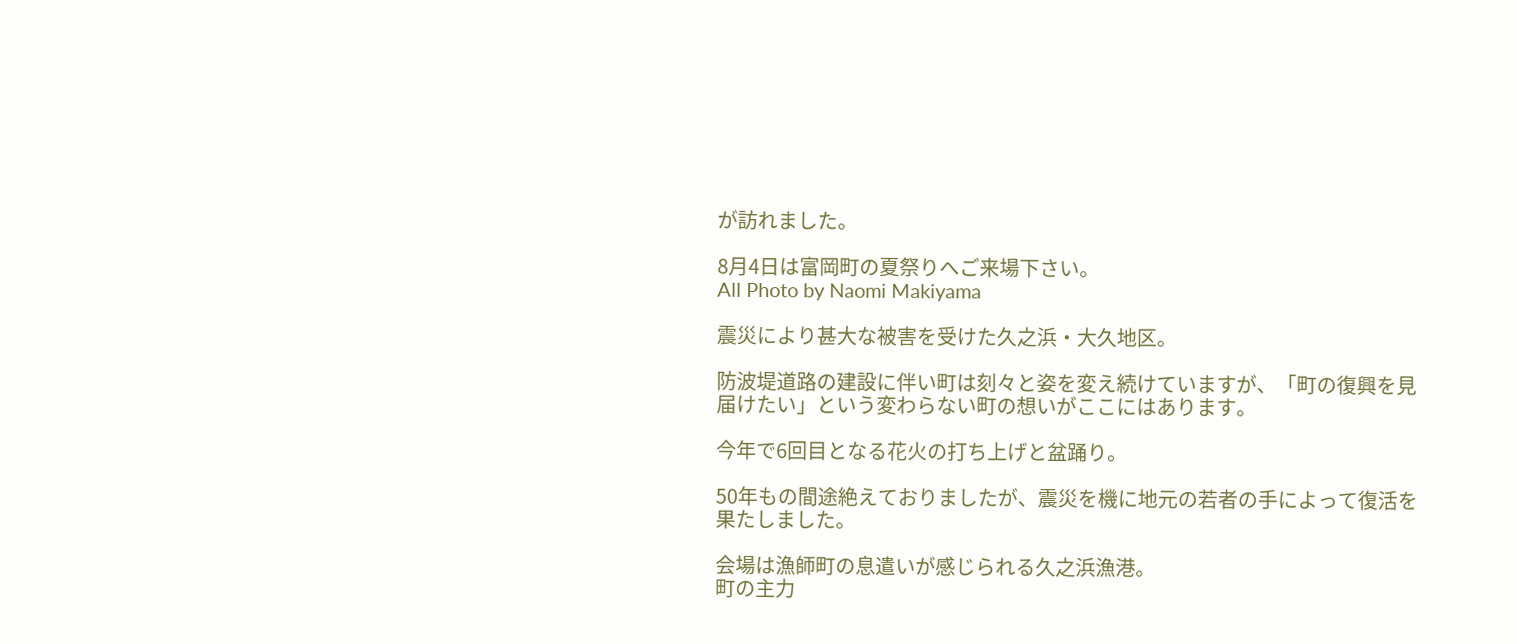が訪れました。

8月4日は富岡町の夏祭りへご来場下さい。
All Photo by Naomi Makiyama

震災により甚大な被害を受けた久之浜・大久地区。

防波堤道路の建設に伴い町は刻々と姿を変え続けていますが、「町の復興を見届けたい」という変わらない町の想いがここにはあります。

今年で6回目となる花火の打ち上げと盆踊り。

50年もの間途絶えておりましたが、震災を機に地元の若者の手によって復活を果たしました。

会場は漁師町の息遣いが感じられる久之浜漁港。
町の主力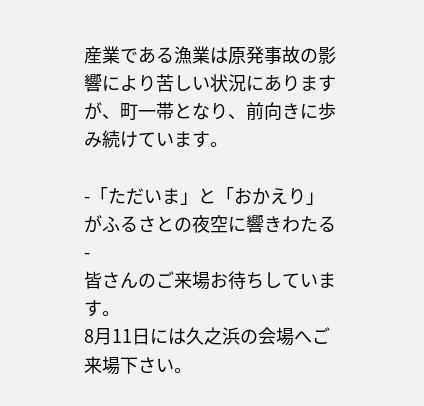産業である漁業は原発事故の影響により苦しい状況にありますが、町一帯となり、前向きに歩み続けています。

-「ただいま」と「おかえり」がふるさとの夜空に響きわたる-
皆さんのご来場お待ちしています。
8月11日には久之浜の会場へご来場下さい。